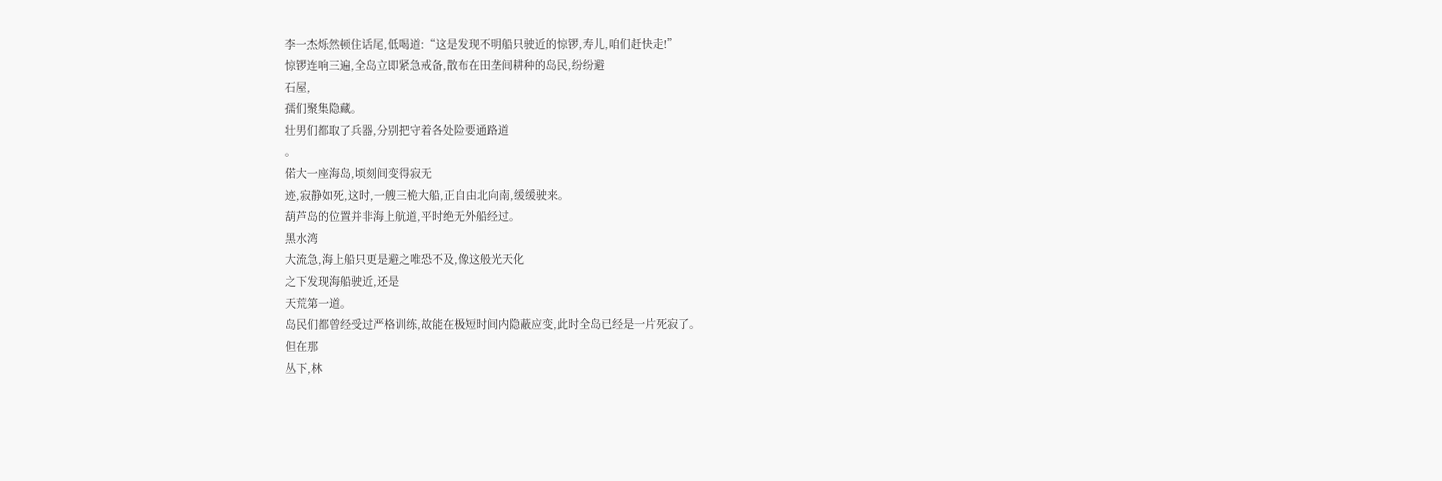李一杰烁然顿住话尾,低喝道:“这是发现不明船只驶近的惊锣,寿儿,咱们赶快走!”
惊锣连响三遍,全岛立即紧急戒备,散布在田垄间耕种的岛民,纷纷避
石屋,
孺们聚集隐藏。
壮男们都取了兵器,分别把守着各处险要通路道
。
偌大一座海岛,顷刻间变得寂无
迹,寂静如死,这时,一艘三桅大船,正自由北向南,缓缓驶来。
葫芦岛的位置并非海上航道,平时绝无外船经过。
黑水湾
大流急,海上船只更是避之唯恐不及,像这般光天化
之下发现海船驶近,还是
天荒第一道。
岛民们都曾经受过严格训练,故能在极短时间内隐蔽应变,此时全岛已经是一片死寂了。
但在那
丛下,林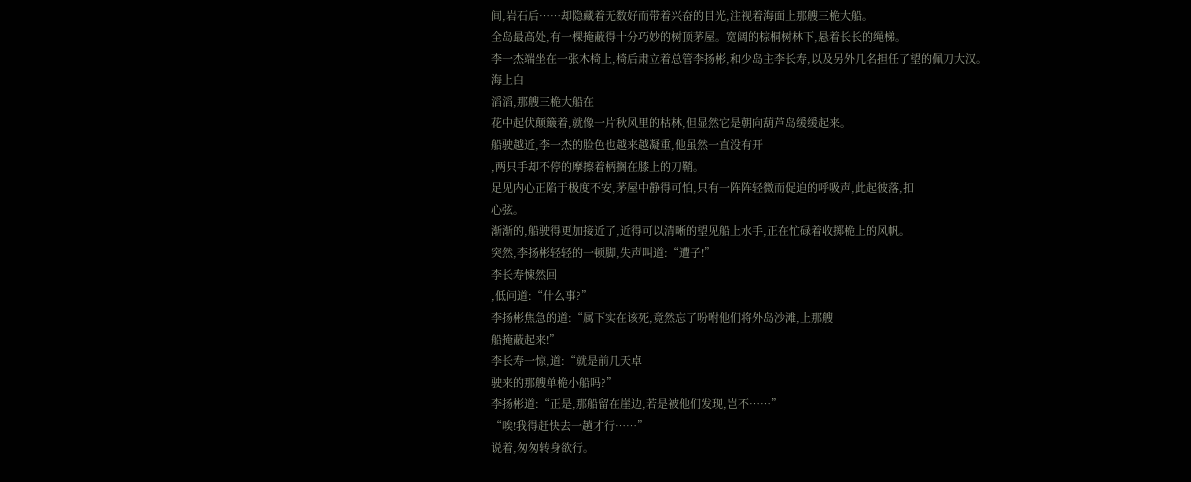间,岩石后……却隐藏着无数好而带着兴奋的目光,注视着海面上那艘三桅大船。
全岛最高处,有一棵掩蔽得十分巧妙的树顶茅屋。宽阔的棕桐树林下,悬着长长的绳梯。
李一杰端坐在一张木椅上,椅后肃立着总管李扬彬,和少岛主李长寿,以及另外几名担任了望的佩刀大汉。
海上白
滔滔,那艘三桅大船在
花中起伏颠簸着,就像一片秋风里的枯林,但显然它是朝向葫芦岛缓缓起来。
船驶越近,李一杰的脸色也越来越凝重,他虽然一直没有开
,两只手却不停的摩擦着柄搁在膝上的刀鞘。
足见内心正陷于极度不安,茅屋中静得可怕,只有一阵阵轻微而促迫的呼吸声,此起彼落,扣
心弦。
渐渐的,船驶得更加接近了,近得可以清晰的望见船上水手,正在忙碌着收掷桅上的风帆。
突然,李扬彬轻轻的一顿脚,失声叫道:“遭子!”
李长寿悚然回
,低问道:“什么事?”
李扬彬焦急的道:“属下实在该死,竟然忘了吩咐他们将外岛沙滩,上那艘
船掩蔽起来!”
李长寿一惊,道:“就是前几天卓
驶来的那艘单桅小船吗?”
李扬彬道:“正是,那船留在崖边,若是被他们发现,岂不……”
“唉!我得赶快去一趟才行……”
说着,匆匆转身欲行。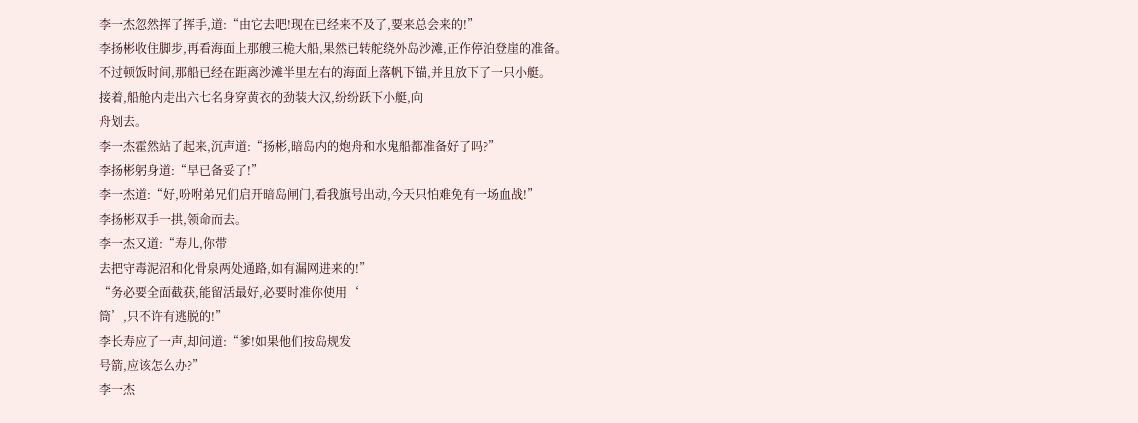李一杰忽然挥了挥手,道:“由它去吧!现在已经来不及了,要来总会来的!”
李扬彬收住脚步,再看海面上那艘三桅大船,果然已转舵绕外岛沙滩,正作停泊登崖的准备。
不过顿饭时间,那船已经在距离沙滩半里左右的海面上落帆下锚,并且放下了一只小艇。
接着,船舱内走出六七名身穿黄衣的劲装大汉,纷纷跃下小艇,向
舟划去。
李一杰霍然站了起来,沉声道:“扬彬,暗岛内的炮舟和水鬼船都准备好了吗?”
李扬彬躬身道:“早已备妥了!”
李一杰道:“好,吩咐弟兄们启开暗岛闸门,看我旗号出动,今天只怕难免有一场血战!”
李扬彬双手一拱,领命而去。
李一杰又道:“寿儿,你带
去把守毒泥沼和化骨泉两处通路,如有漏网进来的!”
“务必要全面截获,能留活最好,必要时准你使用‘
筒’,只不许有逃脱的!”
李长寿应了一声,却问道:“爹!如果他们按岛规发
号箭,应该怎么办?”
李一杰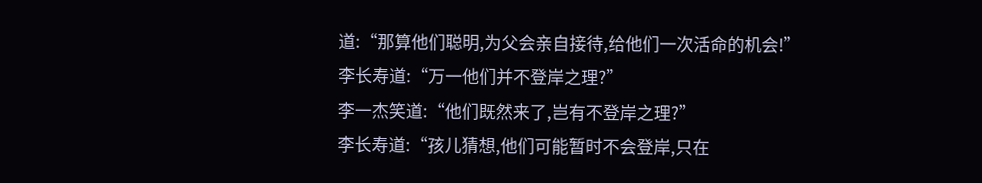道:“那算他们聪明,为父会亲自接待,给他们一次活命的机会!”
李长寿道:“万一他们并不登岸之理?”
李一杰笑道:“他们既然来了,岂有不登岸之理?”
李长寿道:“孩儿猜想,他们可能暂时不会登岸,只在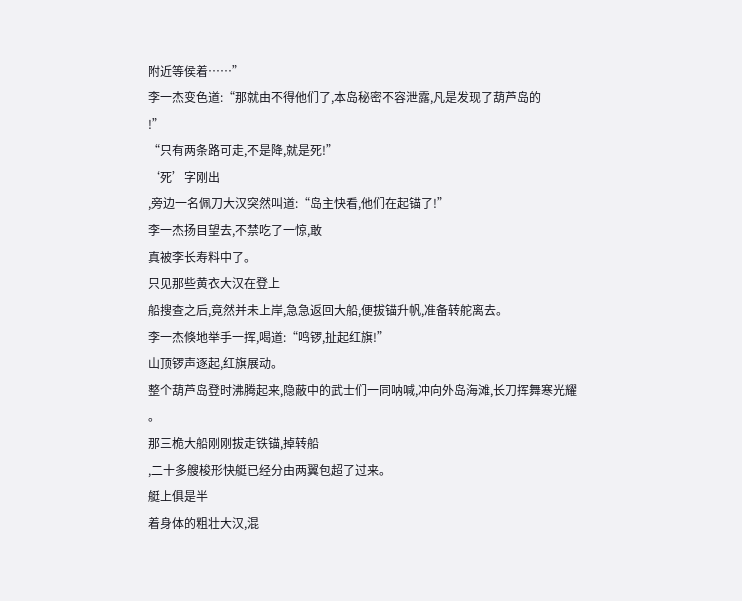附近等侯着……”
李一杰变色道:“那就由不得他们了,本岛秘密不容泄露,凡是发现了葫芦岛的
!”
“只有两条路可走,不是降,就是死!”
‘死’字刚出
,旁边一名佩刀大汉突然叫道:“岛主快看,他们在起锚了!”
李一杰扬目望去,不禁吃了一惊,敢
真被李长寿料中了。
只见那些黄衣大汉在登上
船搜查之后,竟然并未上岸,急急返回大船,便拔锚升帆,准备转舵离去。
李一杰倏地举手一挥,喝道:“鸣锣,扯起红旗!”
山顶锣声逐起,红旗展动。
整个葫芦岛登时沸腾起来,隐蔽中的武士们一同呐喊,冲向外岛海滩,长刀挥舞寒光耀
。
那三桅大船刚刚拔走铁锚,掉转船
,二十多艘梭形快艇已经分由两翼包超了过来。
艇上俱是半
着身体的粗壮大汉,混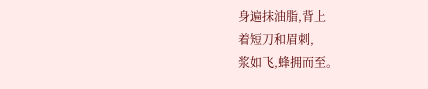身遍抹油脂,背上
着短刀和眉刺,
浆如飞,蜂拥而至。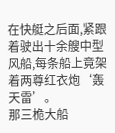在快艇之后面,紧跟着驶出十余艘中型风船,每条船上竟架着两尊红衣炮‘轰天雷’。
那三桅大船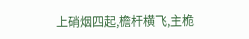上硝烟四起,檐杆横飞,主桅